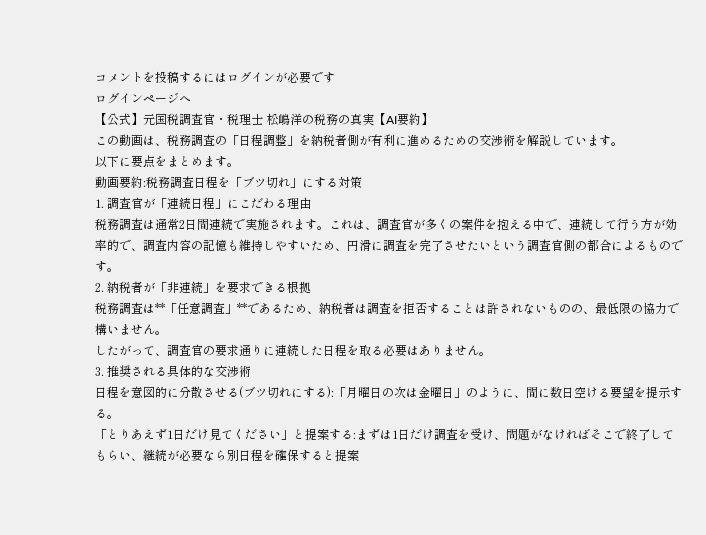コメントを投稿するにはログインが必要です
ログインページへ
【公式】元国税調査官・税理士 松嶋洋の税務の真実【AI要約】
この動画は、税務調査の「日程調整」を納税者側が有利に進めるための交渉術を解説しています。
以下に要点をまとめます。
動画要約:税務調査日程を「ブツ切れ」にする対策
1. 調査官が「連続日程」にこだわる理由
税務調査は通常2日間連続で実施されます。これは、調査官が多くの案件を抱える中で、連続して行う方が効率的で、調査内容の記憶も維持しやすいため、円滑に調査を完了させたいという調査官側の都合によるものです。
2. 納税者が「非連続」を要求できる根拠
税務調査は**「任意調査」**であるため、納税者は調査を拒否することは許されないものの、最低限の協力で構いません。
したがって、調査官の要求通りに連続した日程を取る必要はありません。
3. 推奨される具体的な交渉術
日程を意図的に分散させる(ブツ切れにする):「月曜日の次は金曜日」のように、間に数日空ける要望を提示する。
「とりあえず1日だけ見てください」と提案する:まずは1日だけ調査を受け、問題がなければそこで終了してもらい、継続が必要なら別日程を確保すると提案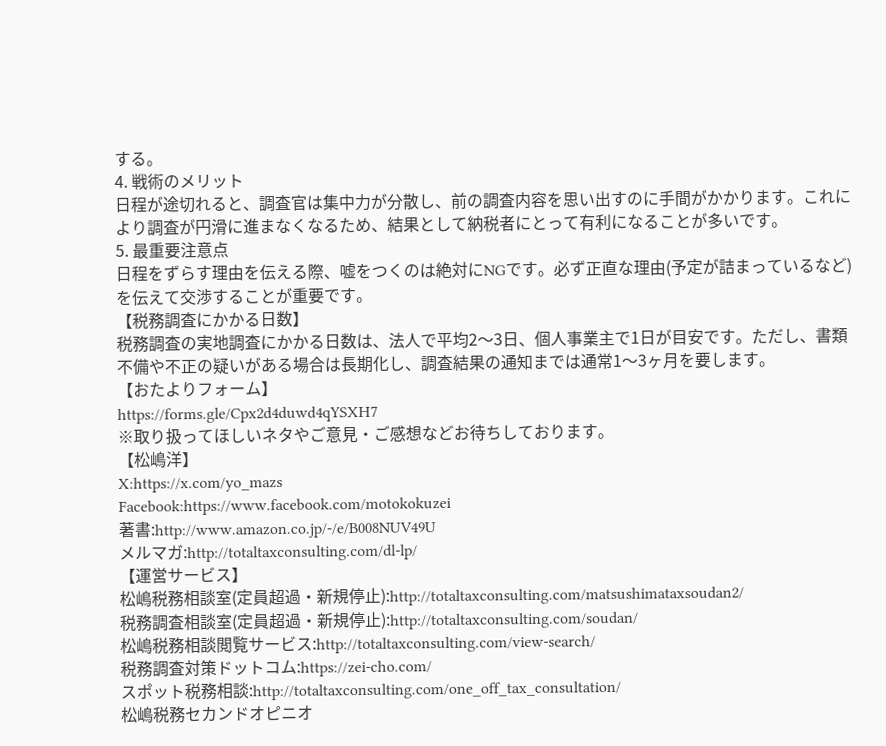する。
4. 戦術のメリット
日程が途切れると、調査官は集中力が分散し、前の調査内容を思い出すのに手間がかかります。これにより調査が円滑に進まなくなるため、結果として納税者にとって有利になることが多いです。
5. 最重要注意点
日程をずらす理由を伝える際、嘘をつくのは絶対にNGです。必ず正直な理由(予定が詰まっているなど)を伝えて交渉することが重要です。
【税務調査にかかる日数】
税務調査の実地調査にかかる日数は、法人で平均2〜3日、個人事業主で1日が目安です。ただし、書類不備や不正の疑いがある場合は長期化し、調査結果の通知までは通常1〜3ヶ月を要します。
【おたよりフォーム】
https://forms.gle/Cpx2d4duwd4qYSXH7
※取り扱ってほしいネタやご意見・ご感想などお待ちしております。
【松嶋洋】
X:https://x.com/yo_mazs
Facebook:https://www.facebook.com/motokokuzei
著書:http://www.amazon.co.jp/-/e/B008NUV49U
メルマガ:http://totaltaxconsulting.com/dl-lp/
【運営サービス】
松嶋税務相談室(定員超過・新規停止):http://totaltaxconsulting.com/matsushimataxsoudan2/
税務調査相談室(定員超過・新規停止):http://totaltaxconsulting.com/soudan/
松嶋税務相談閲覧サービス:http://totaltaxconsulting.com/view-search/
税務調査対策ドットコム:https://zei-cho.com/
スポット税務相談:http://totaltaxconsulting.com/one_off_tax_consultation/
松嶋税務セカンドオピニオ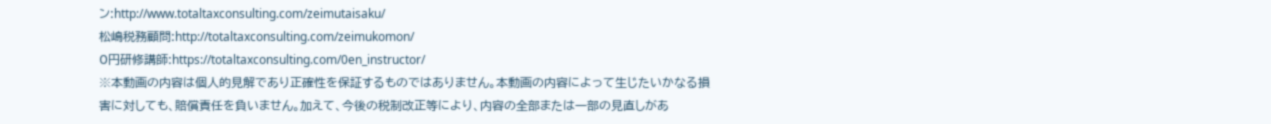ン:http://www.totaltaxconsulting.com/zeimutaisaku/
松嶋税務顧問:http://totaltaxconsulting.com/zeimukomon/
0円研修講師:https://totaltaxconsulting.com/0en_instructor/
※本動画の内容は個人的見解であり正確性を保証するものではありません。本動画の内容によって生じたいかなる損害に対しても、賠償責任を負いません。加えて、今後の税制改正等により、内容の全部または一部の見直しがあ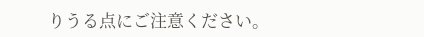りうる点にご注意ください。